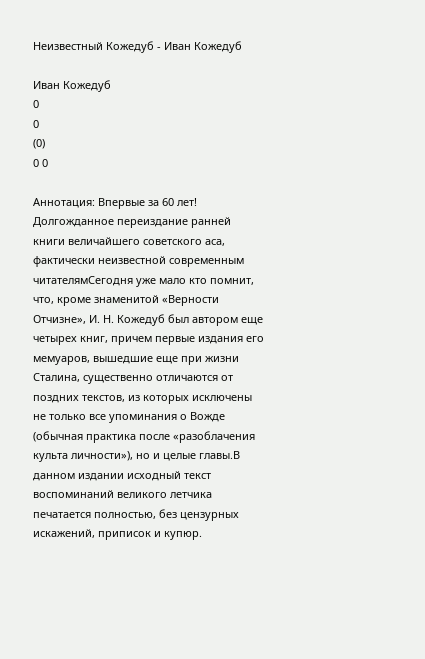Неизвестный Кожедуб - Иван Кожедуб

Иван Кожедуб
0
0
(0)
0 0

Аннотация: Впервые за 60 лет! Долгожданное переиздание ранней книги величайшего советского аса, фактически неизвестной современным читателямСегодня уже мало кто помнит, что, кроме знаменитой «Верности Отчизне», И. Н. Кожедуб был автором еще четырех книг, причем первые издания его мемуаров, вышедшие еще при жизни Сталина, существенно отличаются от поздних текстов, из которых исключены не только все упоминания о Вожде (обычная практика после «разоблачения культа личности»), но и целые главы.В данном издании исходный текст воспоминаний великого летчика печатается полностью, без цензурных искажений, приписок и купюр.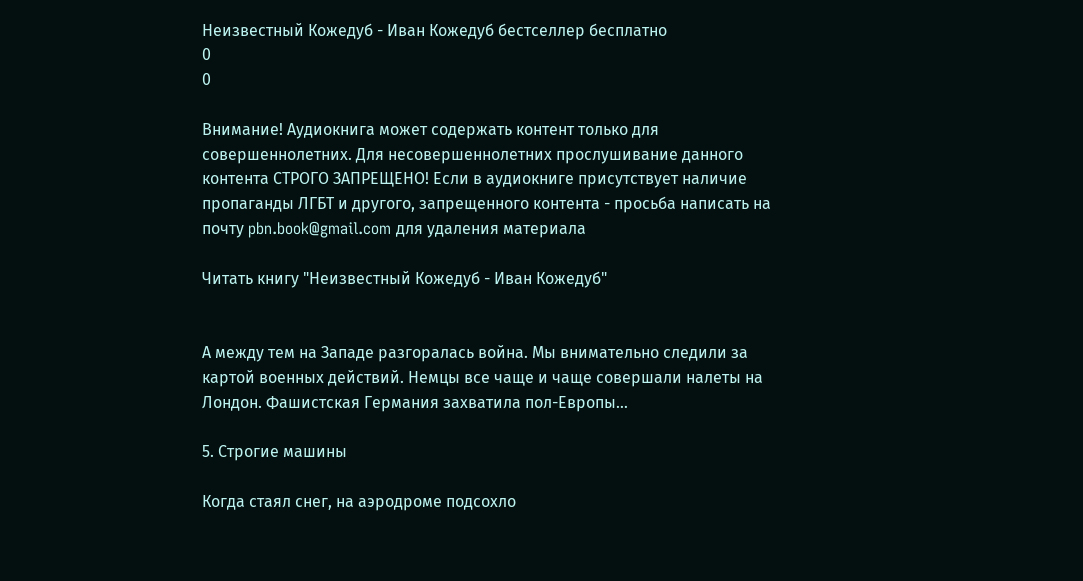Неизвестный Кожедуб - Иван Кожедуб бестселлер бесплатно
0
0

Внимание! Аудиокнига может содержать контент только для совершеннолетних. Для несовершеннолетних прослушивание данного контента СТРОГО ЗАПРЕЩЕНО! Если в аудиокниге присутствует наличие пропаганды ЛГБТ и другого, запрещенного контента - просьба написать на почту pbn.book@gmail.com для удаления материала

Читать книгу "Неизвестный Кожедуб - Иван Кожедуб"


А между тем на Западе разгоралась война. Мы внимательно следили за картой военных действий. Немцы все чаще и чаще совершали налеты на Лондон. Фашистская Германия захватила пол-Европы…

5. Строгие машины

Когда стаял снег, на аэродроме подсохло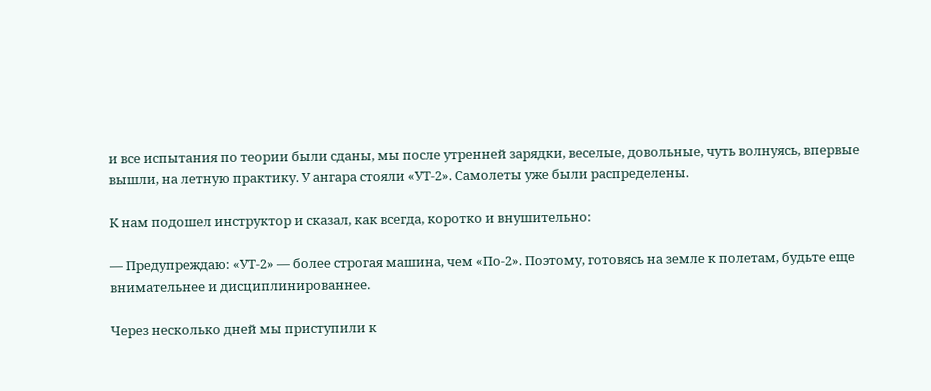и все испытания по теории были сданы, мы после утренней зарядки, веселые, довольные, чуть волнуясь, впервые вышли, на летную практику. У ангара стояли «УТ-2». Самолеты уже были распределены.

К нам подошел инструктор и сказал, как всегда, коротко и внушительно:

— Предупреждаю: «УТ-2» — более строгая машина, чем «По-2». Поэтому, готовясь на земле к полетам, будьте еще внимательнее и дисциплинированнее.

Через несколько дней мы приступили к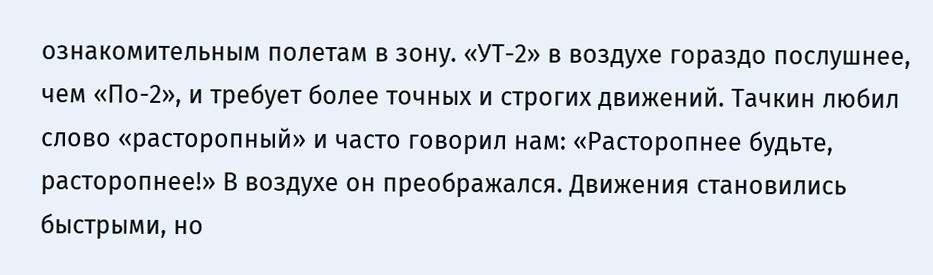ознакомительным полетам в зону. «УТ-2» в воздухе гораздо послушнее, чем «По-2», и требует более точных и строгих движений. Тачкин любил слово «расторопный» и часто говорил нам: «Расторопнее будьте, расторопнее!» В воздухе он преображался. Движения становились быстрыми, но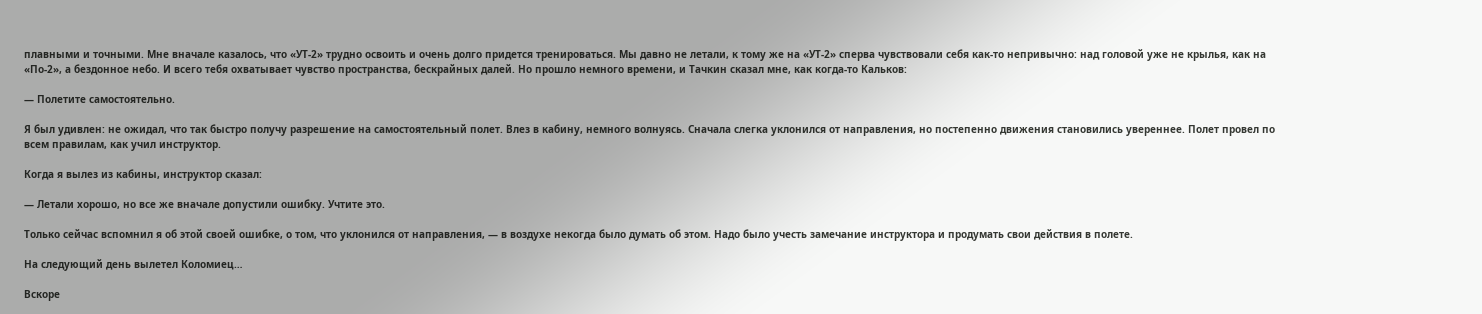плавными и точными. Мне вначале казалось, что «УТ-2» трудно освоить и очень долго придется тренироваться. Мы давно не летали, к тому же на «УТ-2» сперва чувствовали себя как-то непривычно: над головой уже не крылья, как на «По-2», а бездонное небо. И всего тебя охватывает чувство пространства, бескрайных далей. Но прошло немного времени, и Тачкин сказал мне, как когда-то Кальков:

— Полетите самостоятельно.

Я был удивлен: не ожидал, что так быстро получу разрешение на самостоятельный полет. Влез в кабину, немного волнуясь. Сначала слегка уклонился от направления, но постепенно движения становились увереннее. Полет провел по всем правилам, как учил инструктор.

Когда я вылез из кабины, инструктор сказал:

— Летали хорошо, но все же вначале допустили ошибку. Учтите это.

Только сейчас вспомнил я об этой своей ошибке, о том, что уклонился от направления, — в воздухе некогда было думать об этом. Надо было учесть замечание инструктора и продумать свои действия в полете.

На следующий день вылетел Коломиец…

Вскоре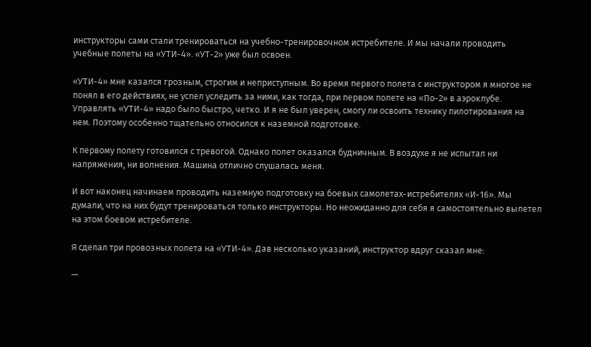инструкторы сами стали тренироваться на учебно-тренировочном истребителе. И мы начали проводить учебные полеты на «УТИ-4». «УТ-2» уже был освоен.

«УТИ-4» мне казался грозным, строгим и неприступным. Во время первого полета с инструктором я многое не понял в его действиях, не успел уследить за ними, как тогда, при первом полете на «По-2» в аэроклубе. Управлять «УТИ-4» надо было быстро, четко. И я не был уверен, смогу ли освоить технику пилотирования на нем. Поэтому особенно тщательно относился к наземной подготовке.

К первому полету готовился с тревогой. Однако полет оказался будничным. В воздухе я не испытал ни напряжения, ни волнения. Машина отлично слушалась меня.

И вот наконец начинаем проводить наземную подготовку на боевых самолетах-истребителях «И-16». Мы думали, что на них будут тренироваться только инструкторы. Но неожиданно для себя я самостоятельно вылетел на этом боевом истребителе.

Я сделал три провозных полета на «УТИ-4». Дав несколько указаний, инструктор вдруг сказал мне:

—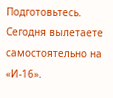Подготовьтесь. Сегодня вылетаете самостоятельно на «И-16».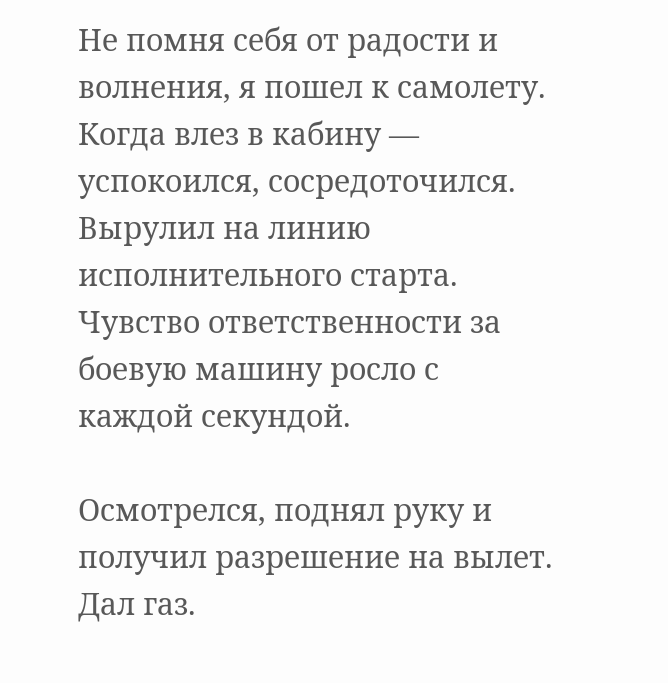Не помня себя от радости и волнения, я пошел к самолету. Когда влез в кабину — успокоился, сосредоточился. Вырулил на линию исполнительного старта. Чувство ответственности за боевую машину росло с каждой секундой.

Осмотрелся, поднял руку и получил разрешение на вылет. Дал газ.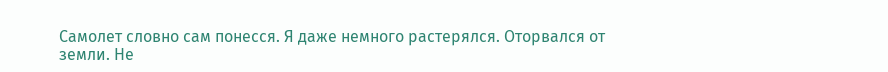Самолет словно сам понесся. Я даже немного растерялся. Оторвался от земли. Не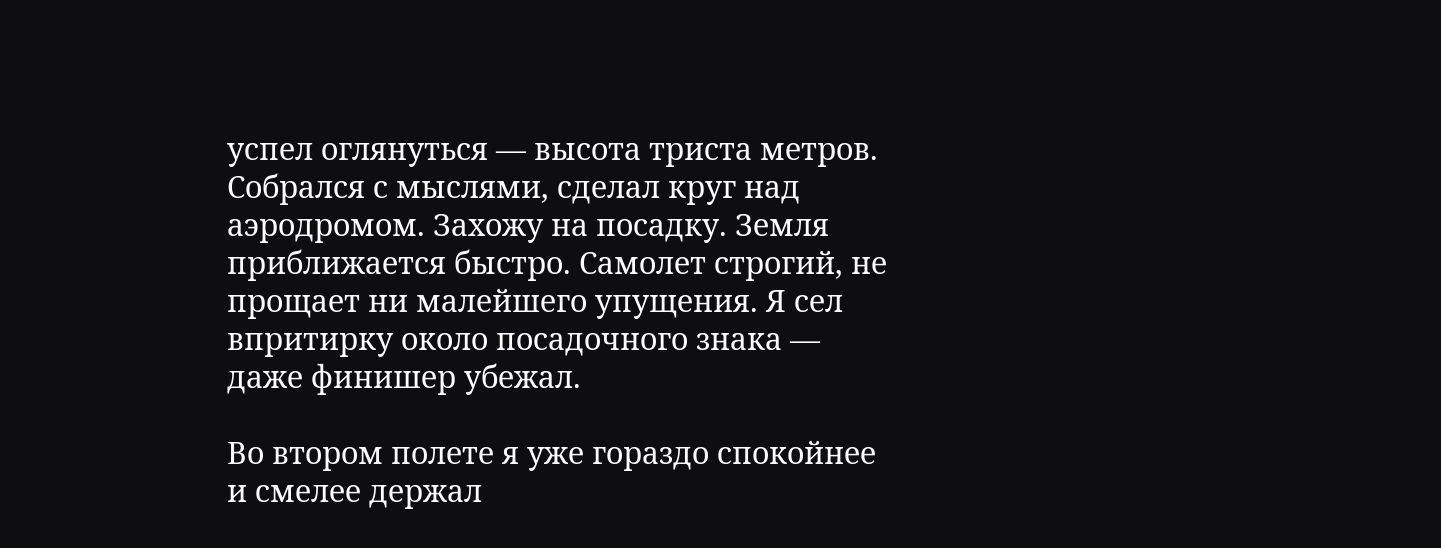успел оглянуться — высота триста метров. Собрался с мыслями, сделал круг над аэродромом. Захожу на посадку. Земля приближается быстро. Самолет строгий, не прощает ни малейшего упущения. Я сел впритирку около посадочного знака — даже финишер убежал.

Во втором полете я уже гораздо спокойнее и смелее держал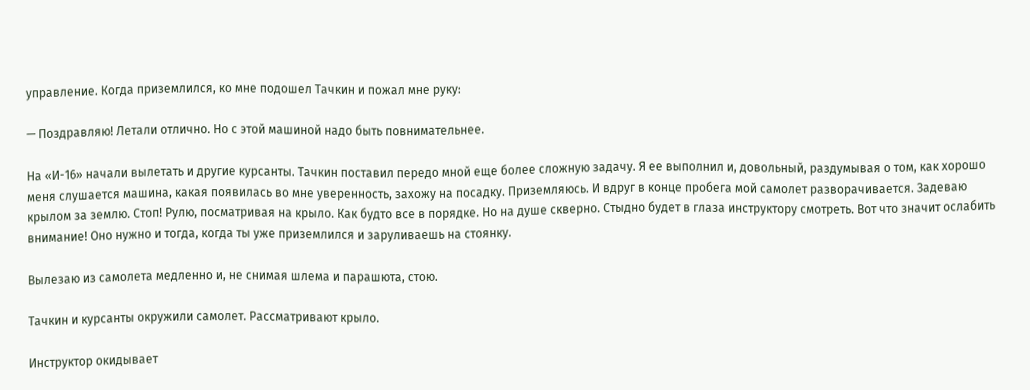управление. Когда приземлился, ко мне подошел Тачкин и пожал мне руку:

— Поздравляю! Летали отлично. Но с этой машиной надо быть повнимательнее.

На «И-16» начали вылетать и другие курсанты. Тачкин поставил передо мной еще более сложную задачу. Я ее выполнил и, довольный, раздумывая о том, как хорошо меня слушается машина, какая появилась во мне уверенность, захожу на посадку. Приземляюсь. И вдруг в конце пробега мой самолет разворачивается. Задеваю крылом за землю. Стоп! Рулю, посматривая на крыло. Как будто все в порядке. Но на душе скверно. Стыдно будет в глаза инструктору смотреть. Вот что значит ослабить внимание! Оно нужно и тогда, когда ты уже приземлился и заруливаешь на стоянку.

Вылезаю из самолета медленно и, не снимая шлема и парашюта, стою.

Тачкин и курсанты окружили самолет. Рассматривают крыло.

Инструктор окидывает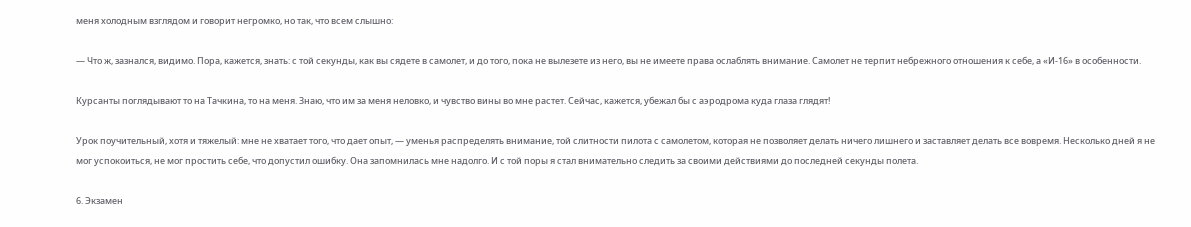меня холодным взглядом и говорит негромко, но так, что всем слышно:

— Что ж, зазнался, видимо. Пора, кажется, знать: с той секунды, как вы сядете в самолет, и до того, пока не вылезете из него, вы не имеете права ослаблять внимание. Самолет не терпит небрежного отношения к себе, а «И-16» в особенности.

Курсанты поглядывают то на Тачкина, то на меня. Знаю, что им за меня неловко, и чувство вины во мне растет. Сейчас, кажется, убежал бы с аэродрома куда глаза глядят!

Урок поучительный, хотя и тяжелый: мне не хватает того, что дает опыт, — уменья распределять внимание, той слитности пилота с самолетом, которая не позволяет делать ничего лишнего и заставляет делать все вовремя. Несколько дней я не мог успокоиться, не мог простить себе, что допустил ошибку. Она запомнилась мне надолго. И с той поры я стал внимательно следить за своими действиями до последней секунды полета.

6. Экзамен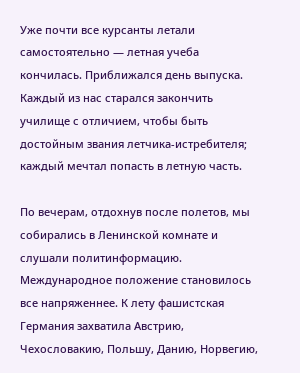Уже почти все курсанты летали самостоятельно — летная учеба кончилась. Приближался день выпуска. Каждый из нас старался закончить училище с отличием, чтобы быть достойным звания летчика-истребителя; каждый мечтал попасть в летную часть.

По вечерам, отдохнув после полетов, мы собирались в Ленинской комнате и слушали политинформацию. Международное положение становилось все напряженнее. К лету фашистская Германия захватила Австрию, Чехословакию, Польшу, Данию, Норвегию,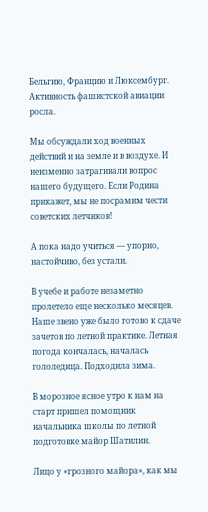Бельгию, Францию и Люксембург. Активность фашистской авиации росла.

Мы обсуждали ход военных действий и на земле и в воздухе. И неизменно затрагивали вопрос нашего будущего. Если Родина прикажет, мы не посрамим чести советских летчиков!

А пока надо учиться — упорно, настойчиво, без устали.

В учебе и работе незаметно пролетело еще несколько месяцев. Наше звено уже было готово к сдаче зачетов по летной практике. Летная погода кончалась, началась гололедица. Подходила зима.

В морозное ясное утро к нам на старт пришел помощник начальника школы по летной подготовке майор Шатилин.

Лицо у «грозного майора», как мы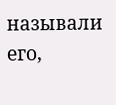называли его,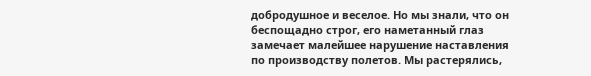добродушное и веселое. Но мы знали, что он беспощадно строг, его наметанный глаз замечает малейшее нарушение наставления по производству полетов. Мы растерялись,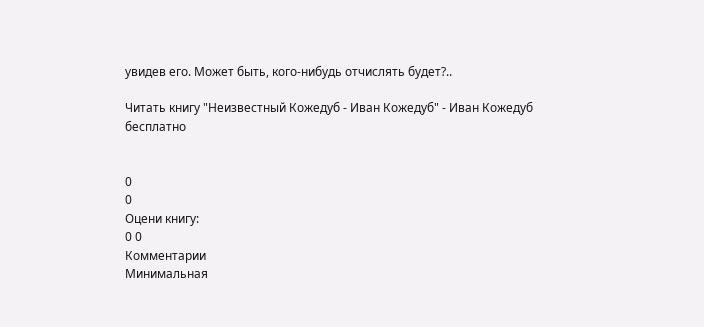увидев его. Может быть, кого-нибудь отчислять будет?..

Читать книгу "Неизвестный Кожедуб - Иван Кожедуб" - Иван Кожедуб бесплатно


0
0
Оцени книгу:
0 0
Комментарии
Минимальная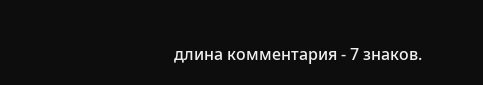длина комментария - 7 знаков.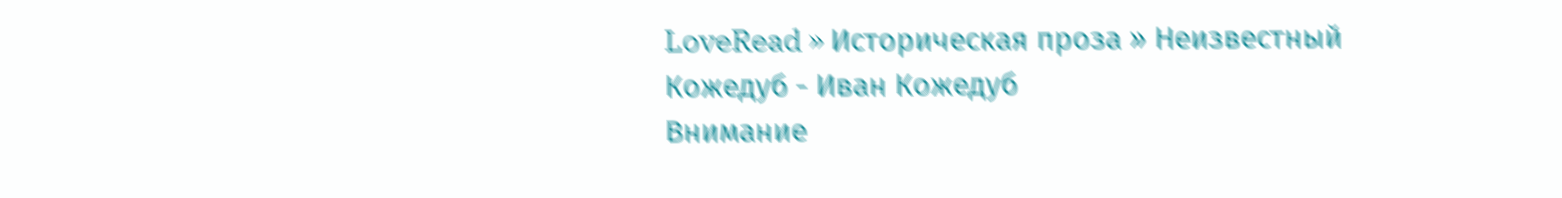LoveRead » Историческая проза » Неизвестный Кожедуб - Иван Кожедуб
Внимание